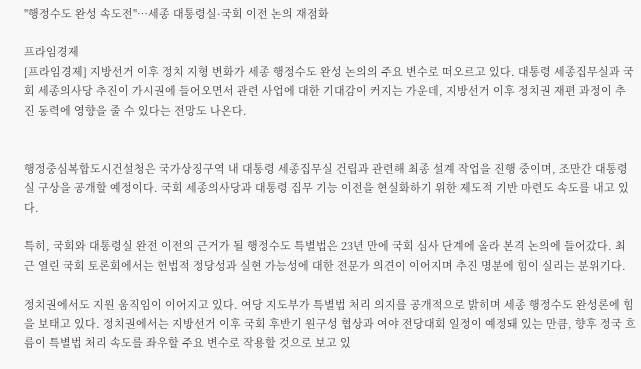"행정수도 완성 속도전"…세종 대통령실·국회 이전 논의 재점화

프라임경제
[프라임경제] 지방선거 이후 정치 지형 변화가 세종 행정수도 완성 논의의 주요 변수로 떠오르고 있다. 대통령 세종집무실과 국회 세종의사당 추진이 가시권에 들어오면서 관련 사업에 대한 기대감이 커지는 가운데, 지방선거 이후 정치권 재편 과정이 추진 동력에 영향을 줄 수 있다는 전망도 나온다.


행정중심복합도시건설청은 국가상징구역 내 대통령 세종집무실 건립과 관련해 최종 설계 작업을 진행 중이며, 조만간 대통령실 구상을 공개할 예정이다. 국회 세종의사당과 대통령 집무 기능 이전을 현실화하기 위한 제도적 기반 마련도 속도를 내고 있다.

특히, 국회와 대통령실 완전 이전의 근거가 될 행정수도 특별법은 23년 만에 국회 심사 단계에 올라 본격 논의에 들어갔다. 최근 열린 국회 토론회에서는 헌법적 정당성과 실현 가능성에 대한 전문가 의견이 이어지며 추진 명분에 힘이 실리는 분위기다.

정치권에서도 지원 움직임이 이어지고 있다. 여당 지도부가 특별법 처리 의지를 공개적으로 밝히며 세종 행정수도 완성론에 힘을 보태고 있다. 정치권에서는 지방선거 이후 국회 후반기 원구성 협상과 여야 전당대회 일정이 예정돼 있는 만큼, 향후 정국 흐름이 특별법 처리 속도를 좌우할 주요 변수로 작용할 것으로 보고 있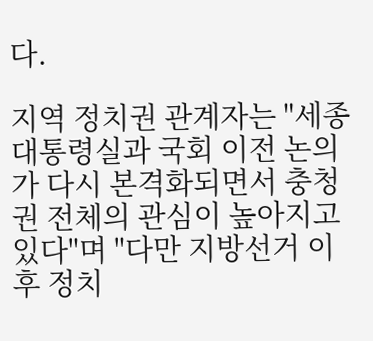다.

지역 정치권 관계자는 "세종 대통령실과 국회 이전 논의가 다시 본격화되면서 충청권 전체의 관심이 높아지고 있다"며 "다만 지방선거 이후 정치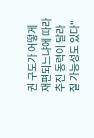권 구도가 어떻게 재편되느냐에 따라 추진 동력이 달라질 가능성도 있다"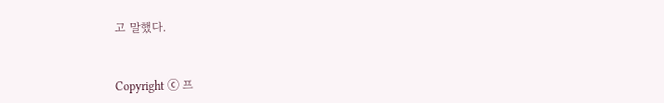고 말했다.


Copyright ⓒ 프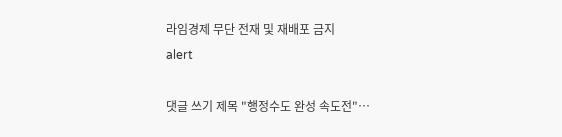라임경제 무단 전재 및 재배포 금지
alert

댓글 쓰기 제목 "행정수도 완성 속도전"…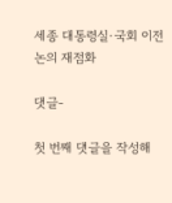세종 대통령실·국회 이전 논의 재점화

댓글-

첫 번째 댓글을 작성해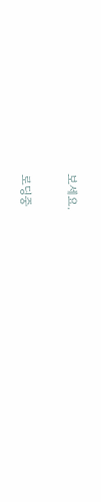보세요.

로딩중